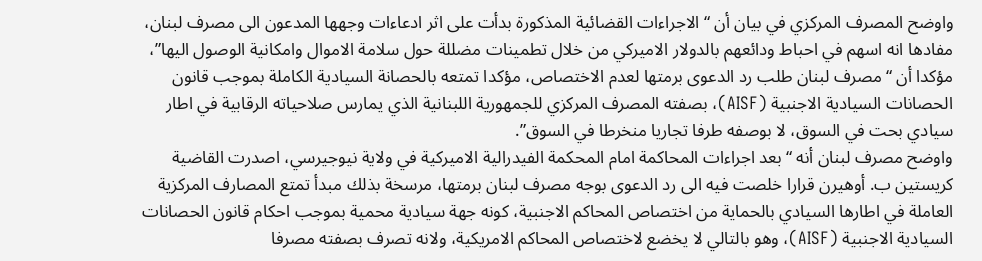واوضح المصرف المركزي في بيان أن “الاجراءات القضائية المذكورة بدأت على اثر ادعاءات وجهها المدعون الى مصرف لبنان، مفادها انه اسهم في احباط ودائعهم بالدولار الاميركي من خلال تطمينات مضللة حول سلامة الاموال وامكانية الوصول اليها”، مؤكدا أن “مصرف لبنان طلب رد الدعوى برمتها لعدم الاختصاص، مؤكدا تمتعه بالحصانة السيادية الكاملة بموجب قانون الحصانات السيادية الاجنبية (AISF)، بصفته المصرف المركزي للجمهورية اللبنانية الذي يمارس صلاحياته الرقابية في اطار سيادي بحت في السوق، لا بوصفه طرفا تجاريا منخرطا في السوق”.
واوضح مصرف لبنان أنه “بعد اجراءات المحاكمة امام المحكمة الفيدرالية الاميركية في ولاية نيوجيرسي، اصدرت القاضية كريستين ب. أوهيرن قرارا خلصت فيه الى رد الدعوى بوجه مصرف لبنان برمتها، مرسخة بذلك مبدأ تمتع المصارف المركزية العاملة في اطارها السيادي بالحماية من اختصاص المحاكم الاجنبية، كونه جهة سيادية محمية بموجب احكام قانون الحصانات السيادية الاجنبية (AISF)، وهو بالتالي لا يخضع لاختصاص المحاكم الامريكية، ولانه تصرف بصفته مصرفا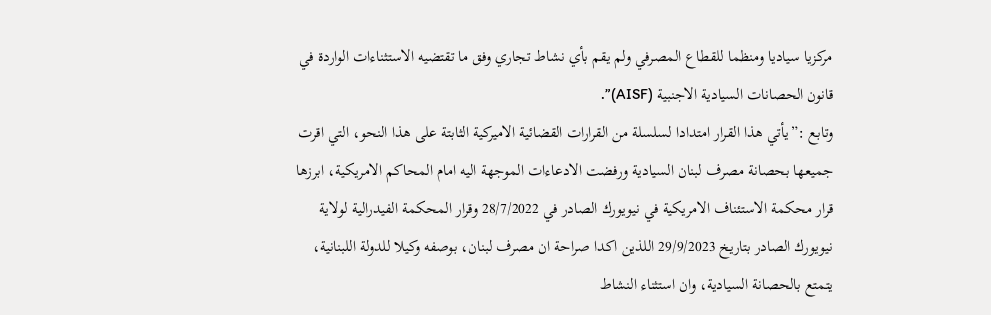مركزيا سياديا ومنظما للقطاع المصرفي ولم يقم بأي نشاط تجاري وفق ما تقتضيه الاستثناءات الواردة في قانون الحصانات السيادية الاجنبية (AISF)”.
وتابع :”يأتي هذا القرار امتدادا لسلسلة من القرارات القضائية الاميركية الثابتة على هذا النحو، التي اقرت جميعها بحصانة مصرف لبنان السيادية ورفضت الادعاءات الموجهة اليه امام المحاكم الامريكية، ابرزها قرار محكمة الاستئناف الامريكية في نيويورك الصادر في 28/7/2022 وقرار المحكمة الفيدرالية لولاية نيويورك الصادر بتاريخ 29/9/2023 اللذين اكدا صراحة ان مصرف لبنان، بوصفه وكيلا للدولة اللبنانية، يتمتع بالحصانة السيادية، وان استثناء النشاط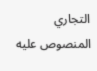التجاري المنصوص عليه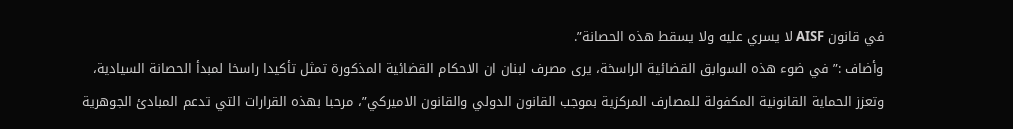في قانون AISF لا يسري عليه ولا يسقط هذه الحصانة”.
وأضاف :”في ضوء هذه السوابق القضائية الراسخة، يرى مصرف لبنان ان الاحكام القضائية المذكورة تمثل تأكيدا راسخا لمبدأ الحصانة السيادية، وتعزز الحماية القانونية المكفولة للمصارف المركزية بموجب القانون الدولي والقانون الاميركي”، مرحبا بهذه القرارات التي تدعم المبادئ الجوهرية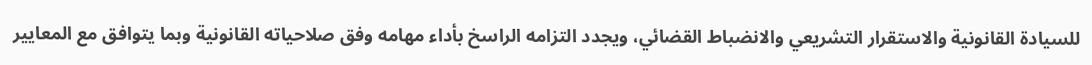للسيادة القانونية والاستقرار التشريعي والانضباط القضائي، ويجدد التزامه الراسخ بأداء مهامه وفق صلاحياته القانونية وبما يتوافق مع المعايير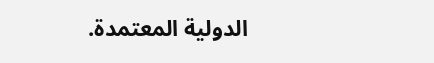الدولية المعتمدة.